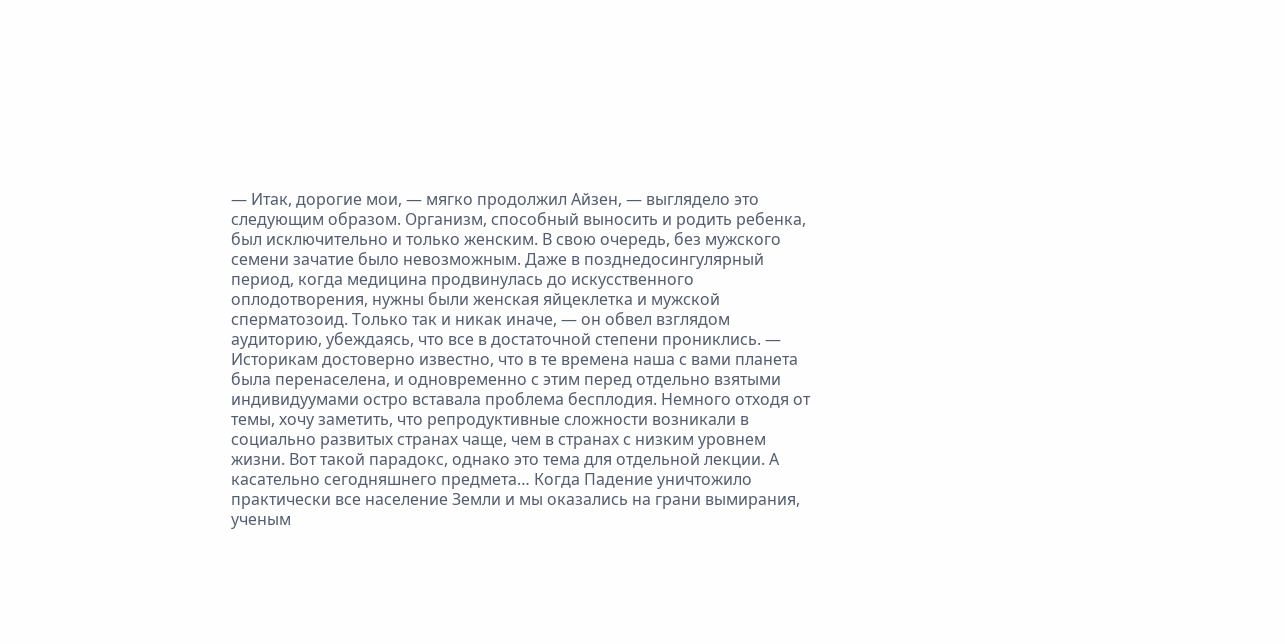— Итак, дорогие мои, — мягко продолжил Айзен, — выглядело это следующим образом. Организм, способный выносить и родить ребенка, был исключительно и только женским. В свою очередь, без мужского семени зачатие было невозможным. Даже в позднедосингулярный период, когда медицина продвинулась до искусственного оплодотворения, нужны были женская яйцеклетка и мужской сперматозоид. Только так и никак иначе, — он обвел взглядом аудиторию, убеждаясь, что все в достаточной степени прониклись. — Историкам достоверно известно, что в те времена наша с вами планета была перенаселена, и одновременно с этим перед отдельно взятыми индивидуумами остро вставала проблема бесплодия. Немного отходя от темы, хочу заметить, что репродуктивные сложности возникали в социально развитых странах чаще, чем в странах с низким уровнем жизни. Вот такой парадокс, однако это тема для отдельной лекции. А касательно сегодняшнего предмета… Когда Падение уничтожило практически все население Земли и мы оказались на грани вымирания, ученым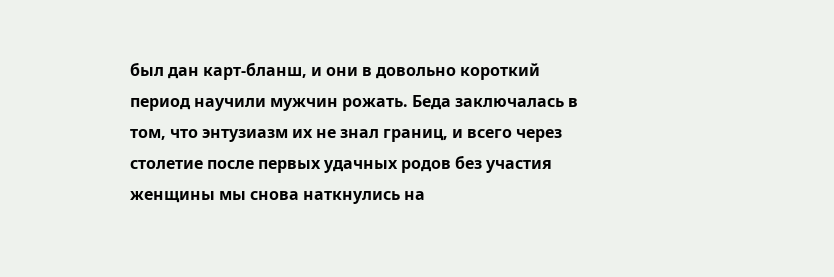был дан карт-бланш, и они в довольно короткий период научили мужчин рожать. Беда заключалась в том, что энтузиазм их не знал границ, и всего через столетие после первых удачных родов без участия женщины мы снова наткнулись на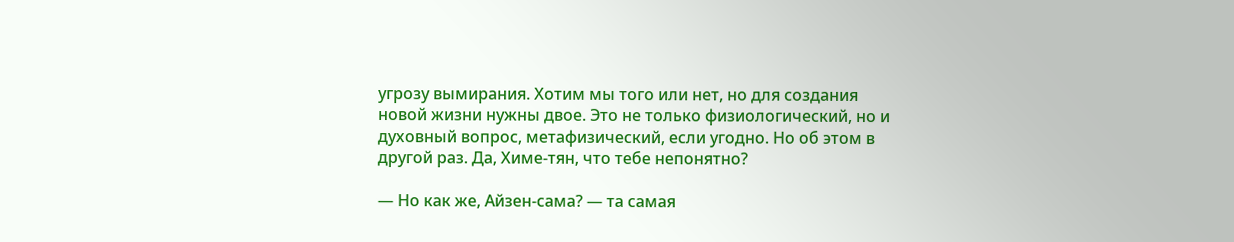угрозу вымирания. Хотим мы того или нет, но для создания новой жизни нужны двое. Это не только физиологический, но и духовный вопрос, метафизический, если угодно. Но об этом в другой раз. Да, Химе-тян, что тебе непонятно?

— Но как же, Айзен-сама? — та самая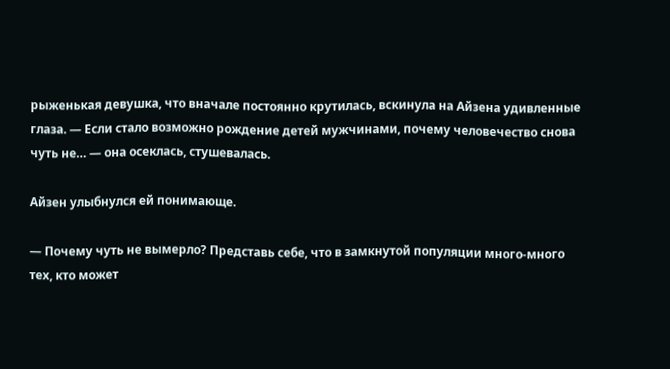рыженькая девушка, что вначале постоянно крутилась, вскинула на Айзена удивленные глаза. — Если стало возможно рождение детей мужчинами, почему человечество снова чуть не… — она осеклась, стушевалась.

Айзен улыбнулся ей понимающе.

— Почему чуть не вымерло? Представь себе, что в замкнутой популяции много-много тех, кто может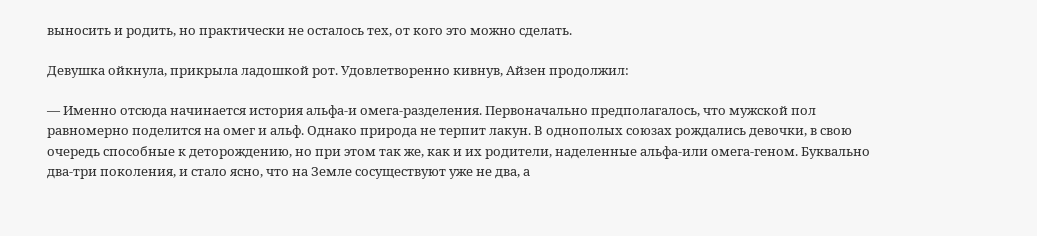выносить и родить, но практически не осталось тех, от кого это можно сделать.

Девушка ойкнула, прикрыла ладошкой рот. Удовлетворенно кивнув, Айзен продолжил:

— Именно отсюда начинается история альфа-и омега-разделения. Первоначально предполагалось, что мужской пол равномерно поделится на омег и альф. Однако природа не терпит лакун. В однополых союзах рождались девочки, в свою очередь способные к деторождению, но при этом так же, как и их родители, наделенные альфа-или омега-геном. Буквально два-три поколения, и стало ясно, что на Земле сосуществуют уже не два, а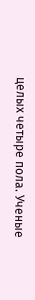целых четыре пола. Ученые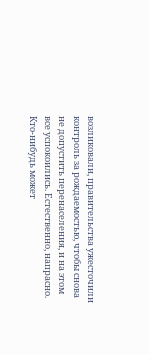возликовали, правительства ужесточили контроль за рождаемостью, чтобы снова не допустить перенаселения, и на этом все успокоились. Естественно, напрасно. Кто-нибудь может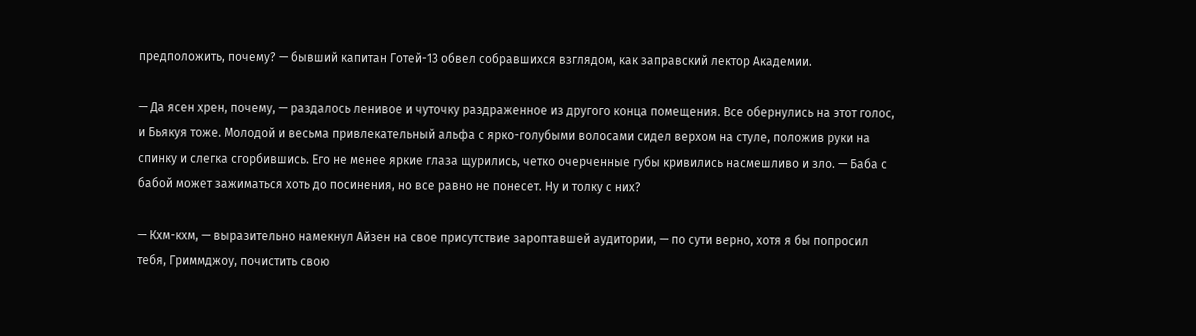предположить, почему? — бывший капитан Готей-13 обвел собравшихся взглядом, как заправский лектор Академии.

— Да ясен хрен, почему, — раздалось ленивое и чуточку раздраженное из другого конца помещения. Все обернулись на этот голос, и Бьякуя тоже. Молодой и весьма привлекательный альфа с ярко-голубыми волосами сидел верхом на стуле, положив руки на спинку и слегка сгорбившись. Его не менее яркие глаза щурились, четко очерченные губы кривились насмешливо и зло. — Баба с бабой может зажиматься хоть до посинения, но все равно не понесет. Ну и толку с них?

— Кхм-кхм, — выразительно намекнул Айзен на свое присутствие зароптавшей аудитории, — по сути верно, хотя я бы попросил тебя, Гриммджоу, почистить свою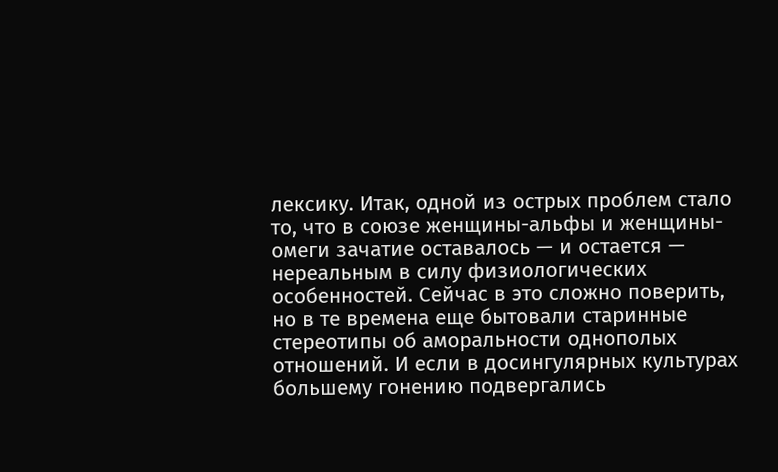лексику. Итак, одной из острых проблем стало то, что в союзе женщины-альфы и женщины-омеги зачатие оставалось — и остается — нереальным в силу физиологических особенностей. Сейчас в это сложно поверить, но в те времена еще бытовали старинные стереотипы об аморальности однополых отношений. И если в досингулярных культурах большему гонению подвергались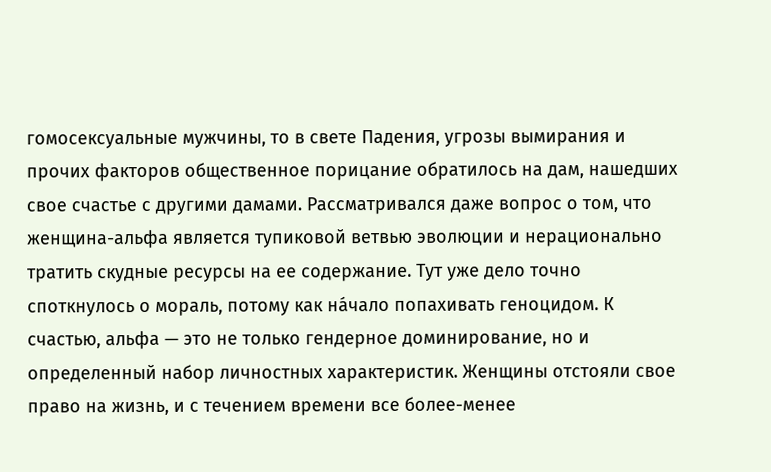гомосексуальные мужчины, то в свете Падения, угрозы вымирания и прочих факторов общественное порицание обратилось на дам, нашедших свое счастье с другими дамами. Рассматривался даже вопрос о том, что женщина-альфа является тупиковой ветвью эволюции и нерационально тратить скудные ресурсы на ее содержание. Тут уже дело точно споткнулось о мораль, потому как на́чало попахивать геноцидом. К счастью, альфа — это не только гендерное доминирование, но и определенный набор личностных характеристик. Женщины отстояли свое право на жизнь, и с течением времени все более-менее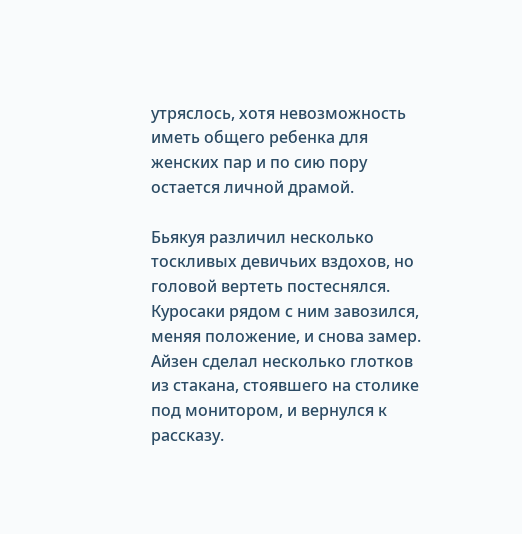утряслось, хотя невозможность иметь общего ребенка для женских пар и по сию пору остается личной драмой.

Бьякуя различил несколько тоскливых девичьих вздохов, но головой вертеть постеснялся. Куросаки рядом с ним завозился, меняя положение, и снова замер. Айзен сделал несколько глотков из стакана, стоявшего на столике под монитором, и вернулся к рассказу.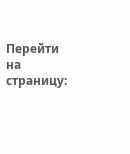Перейти на страницу: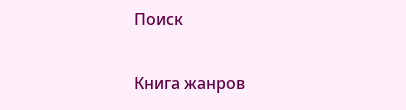Поиск

Книга жанров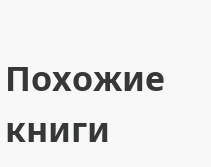Похожие книги